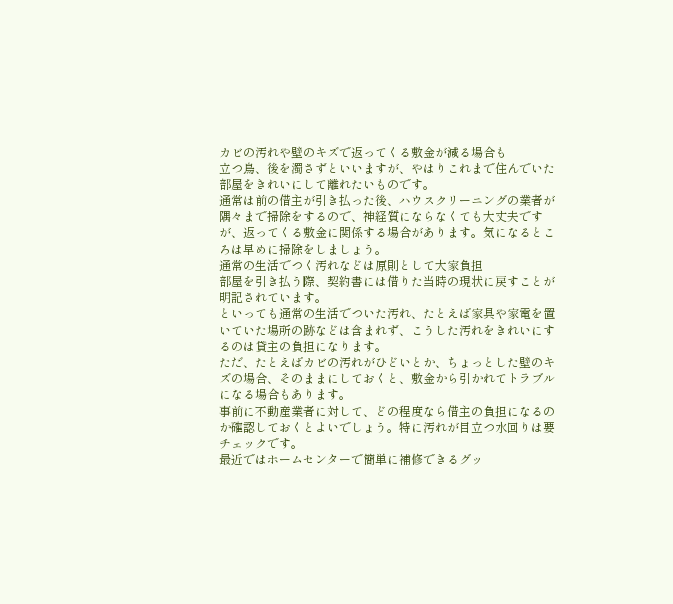カビの汚れや壁のキズで返ってくる敷金が減る場合も
立つ鳥、後を濁さずといいますが、やはりこれまで住んでいた部屋をきれいにして離れたいものです。
通常は前の借主が引き払った後、ハウスクリーニングの業者が隅々まで掃除をするので、神経質にならなくても大丈夫ですが、返ってくる敷金に関係する場合があります。気になるところは早めに掃除をしましょう。
通常の生活でつく汚れなどは原則として大家負担
部屋を引き払う際、契約書には借りた当時の現状に戻すことが明記されています。
といっても通常の生活でついた汚れ、たとえば家具や家電を置いていた場所の跡などは含まれず、こうした汚れをきれいにするのは貸主の負担になります。
ただ、たとえばカビの汚れがひどいとか、ちょっとした壁のキズの場合、そのままにしておくと、敷金から引かれてトラブルになる場合もあります。
事前に不動産業者に対して、どの程度なら借主の負担になるのか確認しておくとよいでしょう。特に汚れが目立つ水回りは要チェックです。
最近ではホームセンターで簡単に補修できるグッ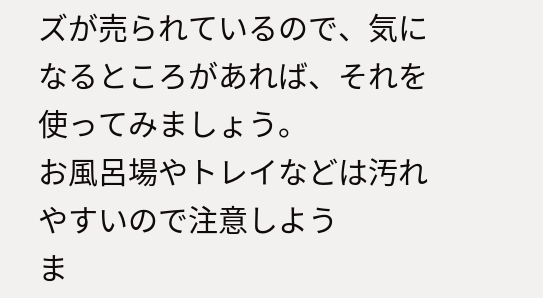ズが売られているので、気になるところがあれば、それを使ってみましょう。
お風呂場やトレイなどは汚れやすいので注意しよう
ま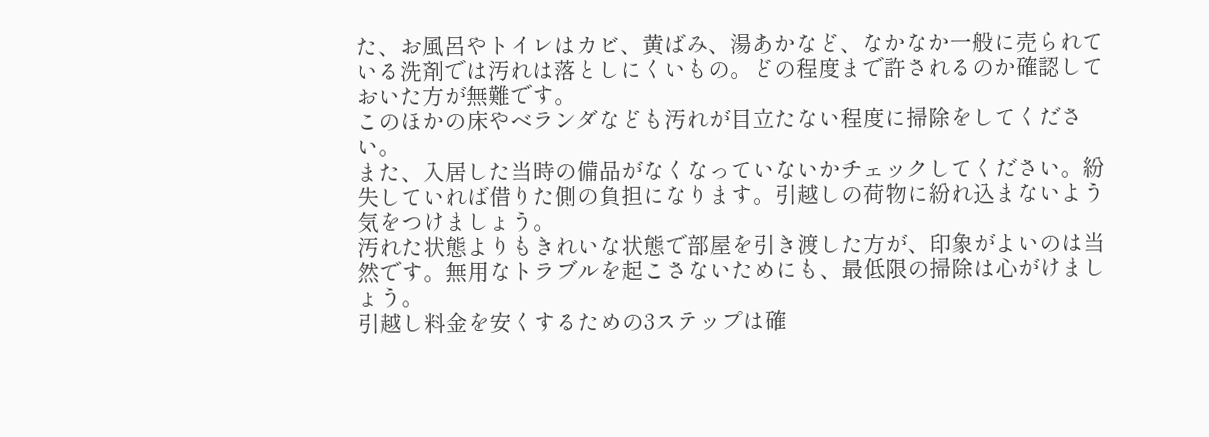た、お風呂やトイレはカビ、黄ばみ、湯あかなど、なかなか一般に売られている洗剤では汚れは落としにくいもの。どの程度まで許されるのか確認しておいた方が無難です。
このほかの床やベランダなども汚れが目立たない程度に掃除をしてください。
また、入居した当時の備品がなくなっていないかチェックしてください。紛失していれば借りた側の負担になります。引越しの荷物に紛れ込まないよう気をつけましょう。
汚れた状態よりもきれいな状態で部屋を引き渡した方が、印象がよいのは当然です。無用なトラブルを起こさないためにも、最低限の掃除は心がけましょう。
引越し料金を安くするための3ステップは確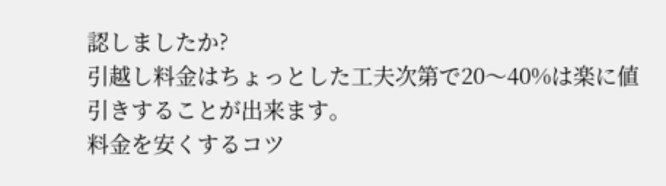認しましたか?
引越し料金はちょっとした工夫次第で20〜40%は楽に値引きすることが出来ます。
料金を安くするコツ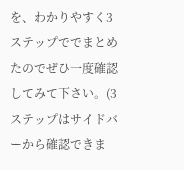を、わかりやすく3ステップででまとめたのでぜひ一度確認してみて下さい。(3ステップはサイドバーから確認できま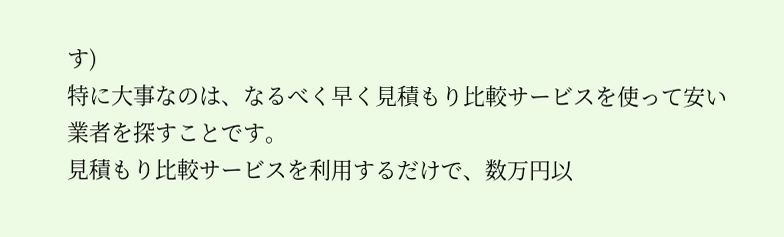す)
特に大事なのは、なるべく早く見積もり比較サービスを使って安い業者を探すことです。
見積もり比較サービスを利用するだけで、数万円以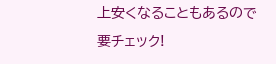上安くなることもあるので要チェック!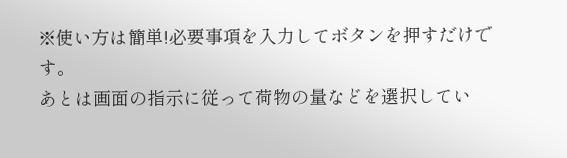※使い方は簡単!必要事項を入力してボタンを押すだけです。
あとは画面の指示に従って荷物の量などを選択してい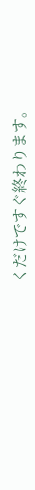くだけですぐ終わります。